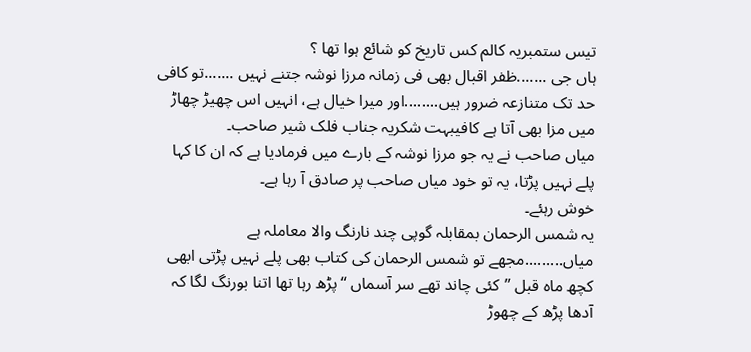تیس ستمبریہ کالم کس تاریخ کو شائع ہوا تھا ؟
ہاں جی .......ظفر اقبال بھی فی زمانہ مرزا نوشہ جتنے نہیں .......تو کافی حد تک متنازعہ ضرور ہیں........اور میرا خیال ہے، انہیں اس چھیڑ چھاڑ میں مزا بھی آتا ہے کافیبہت شکریہ جناب فلک شیر صاحب۔
میاں صاحب نے یہ جو مرزا نوشہ کے بارے میں فرمادیا ہے کہ ان کا کہا پلے نہیں پڑتا، یہ تو خود میاں صاحب پر صادق آ رہا ہے۔
خوش رہئے۔
یہ شمس الرحمان بمقابلہ گوپی چند نارنگ والا معاملہ ہے میاں.........مجھے تو شمس الرحمان کی کتاب بھی پلے نہیں پڑتی ابھی کچھ ماہ قبل ’’کئی چاند تھے سر آسماں ‘‘پڑھ رہا تھا اتنا بورنگ لگا کہ آدھا پڑھ کے چھوڑ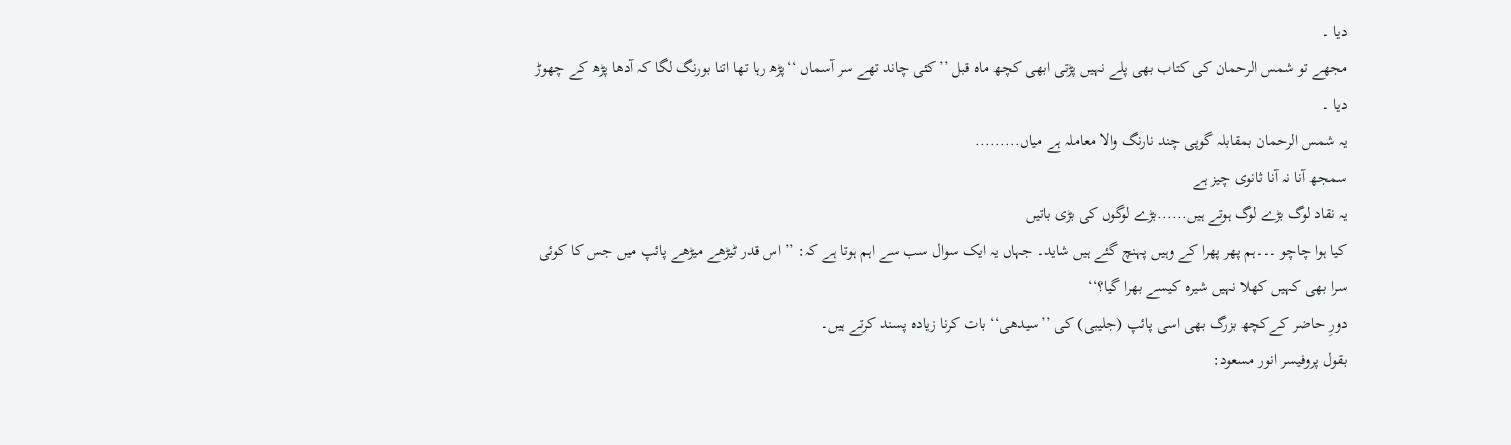دیا ۔
مجھے تو شمس الرحمان کی کتاب بھی پلے نہیں پڑتی ابھی کچھ ماہ قبل ’’کئی چاند تھے سر آسماں ‘‘پڑھ رہا تھا اتنا بورنگ لگا کہ آدھا پڑھ کے چھوڑ دیا ۔
یہ شمس الرحمان بمقابلہ گوپی چند نارنگ والا معاملہ ہے میاں.........
سمجھ آنا نہ آنا ثانوی چیز ہے
یہ نقاد لوگ بڑے لوگ ہوتے ہیں......بڑے لوگوں کی بڑی باتیں
کیا ہوا چاچو ۔۔۔ہم پھر پھرا کے وہیں پہنچ گئے ہیں شاید۔ جہاں یہ ایک سوال سب سے اہم ہوتا ہے کہ: ’’ اس قدر ٹیڑھے میڑھے پائپ میں جس کا کوئی سرا بھی کہیں کھلا نہیں شیرہ کیسے بھرا گیا؟‘‘
دورِ حاضر کےکچھ بزرگ بھی اسی پائپ (جلیبی) کی ’’سیدھی‘‘ بات کرنا زیادہ پسند کرتے ہیں۔
بقول پروفیسر انور مسعود: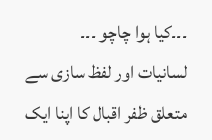۔۔۔کیا ہوا چاچو ۔۔۔
لسانیات اور لفظ سازی سے متعلق ظفر اقبال کا اپنا ایک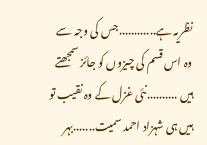نظریہ ہے............جس کی وجہ سے وہ اس قسم کی چیزوں کو جائز سمجھتے ہیں ..........نئی غزل کے وہ نقیب تو ہیں ہی شہزاد احمد سمیت.......بہر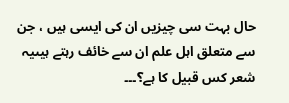حال بہت سی چیزیں ان کی ایسی ہیں ، جن سے متعلق اہل علم ان سے خائف رہتے ہیںیہ شعر کس قبیل کا ہے؟۔۔۔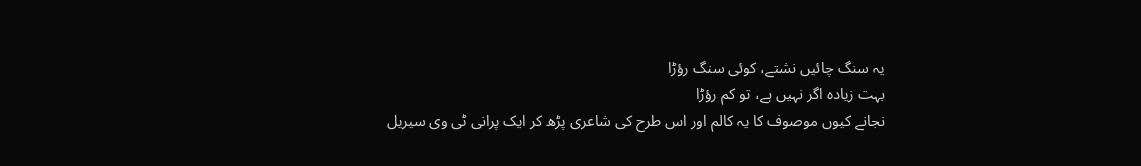یہ سنگ چائیں نشتے، کوئی سنگ رؤڑا
بہت زیادہ اگر نہیں ہے، تو کم رؤڑا
نجانے کیوں موصوف کا یہ کالم اور اس طرح کی شاعری پڑھ کر ایک پرانی ٹی وی سیریل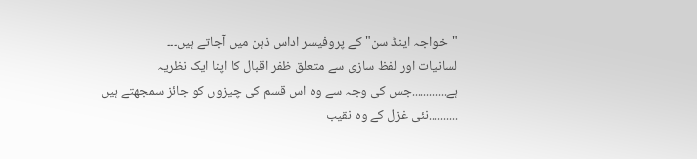"خواجہ اینڈ سن" کے پروفیسر اداس ذہن میں آجاتے ہیں۔۔۔
لسانیات اور لفظ سازی سے متعلق ظفر اقبال کا اپنا ایک نظریہ ہے............جس کی وجہ سے وہ اس قسم کی چیزوں کو جائز سمجھتے ہیں ..........نئی غزل کے وہ نقیب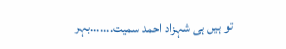تو ہیں ہی شہزاد احمد سمیت.......بہر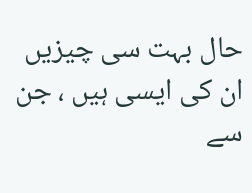حال بہت سی چیزیں ان کی ایسی ہیں ، جن سے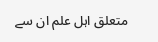متعلق اہل علم ان سے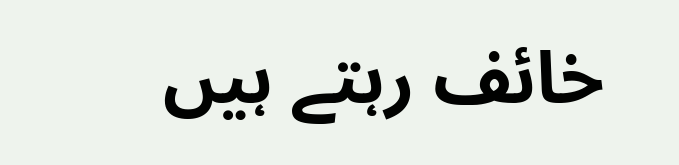خائف رہتے ہیں